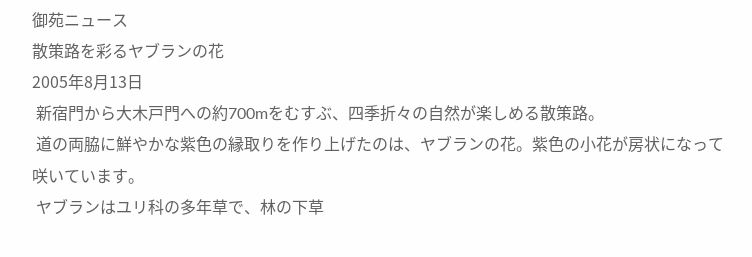御苑ニュース
散策路を彩るヤブランの花
2005年8月13日
 新宿門から大木戸門への約700mをむすぶ、四季折々の自然が楽しめる散策路。
 道の両脇に鮮やかな紫色の縁取りを作り上げたのは、ヤブランの花。紫色の小花が房状になって咲いています。
 ヤブランはユリ科の多年草で、林の下草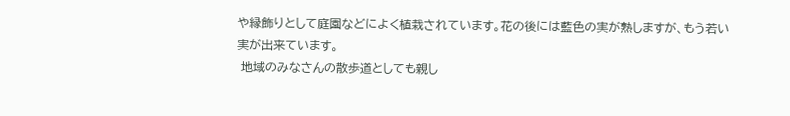や縁飾りとして庭園などによく植栽されています。花の後には藍色の実が熟しますが、もう若い実が出来ています。
 地域のみなさんの散歩道としても親し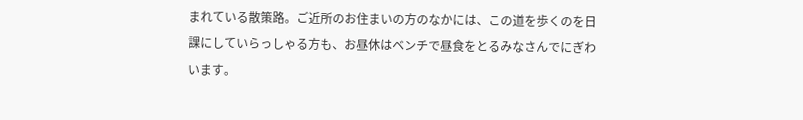まれている散策路。ご近所のお住まいの方のなかには、この道を歩くのを日課にしていらっしゃる方も、お昼休はベンチで昼食をとるみなさんでにぎわいます。